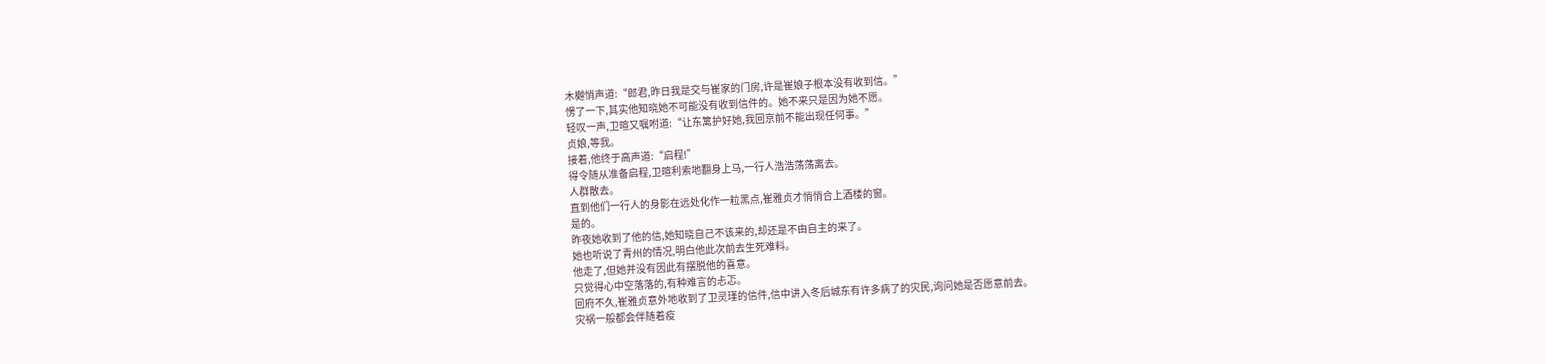木樾悄声道:“郎君,昨日我是交与崔家的门房,许是崔娘子根本没有收到信。”
愣了一下,其实他知晓她不可能没有收到信件的。她不来只是因为她不愿。
轻叹一声,卫暄又嘱咐道:“让东篱护好她,我回京前不能出现任何事。”
贞娘,等我。
接着,他终于高声道:“启程!”
得令随从准备启程,卫暄利索地翻身上马,一行人浩浩荡荡离去。
人群散去。
直到他们一行人的身影在远处化作一粒黑点,崔雅贞才悄悄合上酒楼的窗。
是的。
昨夜她收到了他的信,她知晓自己不该来的,却还是不由自主的来了。
她也听说了青州的情况,明白他此次前去生死难料。
他走了,但她并没有因此有摆脱他的喜意。
只觉得心中空落落的,有种难言的忐忑。
回府不久,崔雅贞意外地收到了卫灵瑾的信件,信中讲入冬后城东有许多病了的灾民,询问她是否愿意前去。
灾祸一般都会伴随着疫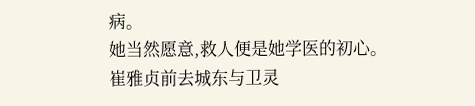病。
她当然愿意,救人便是她学医的初心。
崔雅贞前去城东与卫灵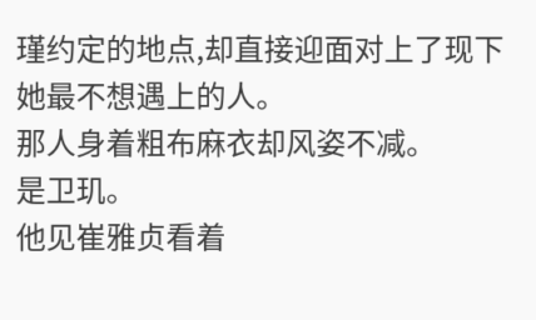瑾约定的地点,却直接迎面对上了现下她最不想遇上的人。
那人身着粗布麻衣却风姿不减。
是卫玑。
他见崔雅贞看着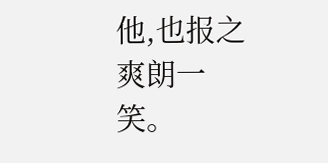他,也报之爽朗一笑。